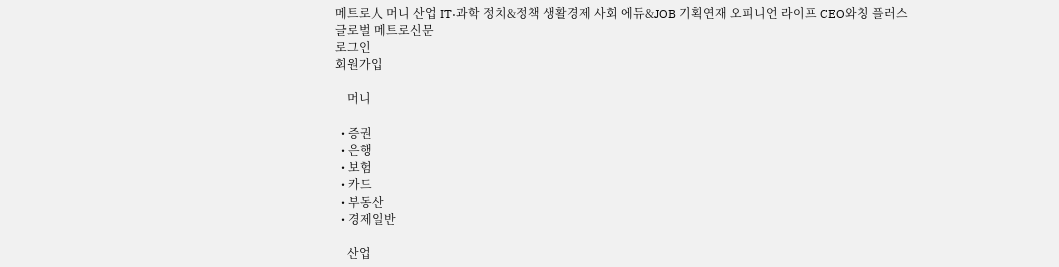메트로人 머니 산업 IT·과학 정치&정책 생활경제 사회 에듀&JOB 기획연재 오피니언 라이프 CEO와칭 플러스
글로벌 메트로신문
로그인
회원가입

    머니

  • 증권
  • 은행
  • 보험
  • 카드
  • 부동산
  • 경제일반

    산업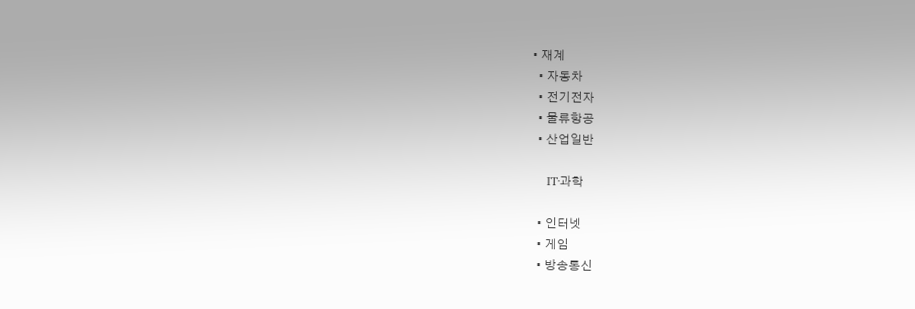• 재계
  • 자동차
  • 전기전자
  • 물류항공
  • 산업일반

    IT·과학

  • 인터넷
  • 게임
  • 방송통신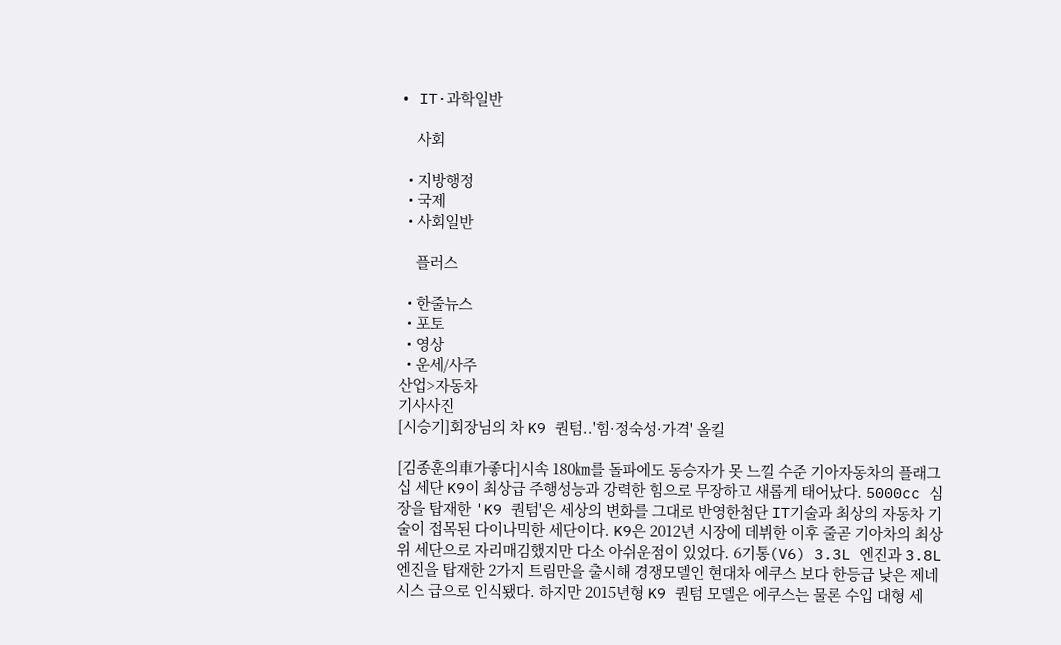• IT·과학일반

    사회

  • 지방행정
  • 국제
  • 사회일반

    플러스

  • 한줄뉴스
  • 포토
  • 영상
  • 운세/사주
산업>자동차
기사사진
[시승기]회장님의 차 K9 퀀텀..'힘·정숙성·가격' 올킬

[김종훈의車가좋다]시속 180㎞를 돌파에도 동승자가 못 느낄 수준 기아자동차의 플래그십 세단 K9이 최상급 주행성능과 강력한 힘으로 무장하고 새롭게 태어났다. 5000cc 심장을 탑재한 'K9 퀀텀'은 세상의 변화를 그대로 반영한첨단 IT기술과 최상의 자동차 기술이 접목된 다이나믹한 세단이다. K9은 2012년 시장에 데뷔한 이후 줄곧 기아차의 최상위 세단으로 자리매김했지만 다소 아쉬운점이 있었다. 6기통(V6) 3.3L 엔진과 3.8L 엔진을 탑재한 2가지 트림만을 출시해 경쟁모델인 현대차 에쿠스 보다 한등급 낮은 제네시스 급으로 인식됐다. 하지만 2015년형 K9 퀀텀 모델은 에쿠스는 물론 수입 대형 세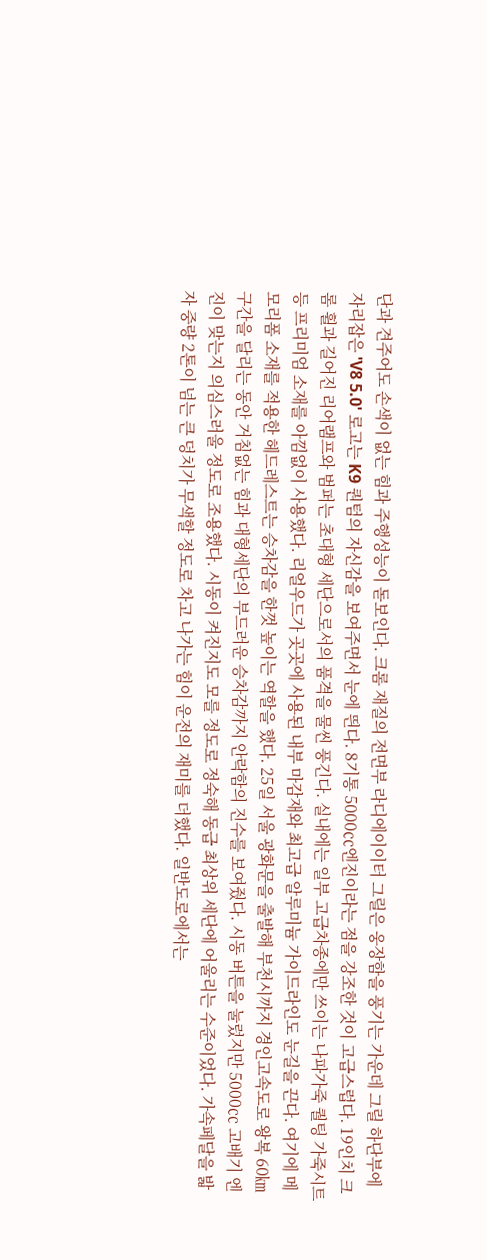단과 견주어도 손색이 없는 힘과 주행성능이 돋보인다. 크롬 재질의 전면부 라디에이이터 그릴은 웅장함을 풍기는 가운데 그릴 하단부에 자리잡은 'V8 5.0' 로고는 K9 퀀텀의 자신감을 보여주면서 눈에 띈다. 8기통 5000㏄엔진이라는 점을 강조한 것이 고급스럽다. 19인치 크롬 휠과 길어진 리어램프와 범퍼는 초대형 세단으로서의 품격을 물씬 풍긴다. 실내에는 일부 고급차종에만 쓰이는 나파가죽 퀄팅 가죽시트 등 프리미엄 소재를 아낌없이 사용했다. 리얼우드가 곳곳에 사용된 내부 마감재와 최고급 알루미늄 가이드라인도 눈길을 끈다. 여기에 메모리폼 소재를 적용한 헤드레스트는 승차감을 한껏 높이는 역할을 했다. 25일 서울 광화문을 출발해 부천시까지 경인고속도로 왕복 60㎞ 구간을 달리는 동안 거침없는 힘과 대형세단의 부드러운 승차감까지 안락함의 진수를 보여줬다. 시동 버튼을 눌렀지만 5000㏄ 고배기 엔진이 맞는지 의심스러울 정도로 조용했다. 시동이 켜진지도 모를 정도로 정숙해 동급 최상위 세단에 어울리는 수준이었다. 가속페달을 밟자 중량 2톤이 넘는 큰 덩치가 무색할 정도로 차고 나가는 힘이 운전의 재미를 더했다. 일반도로에서는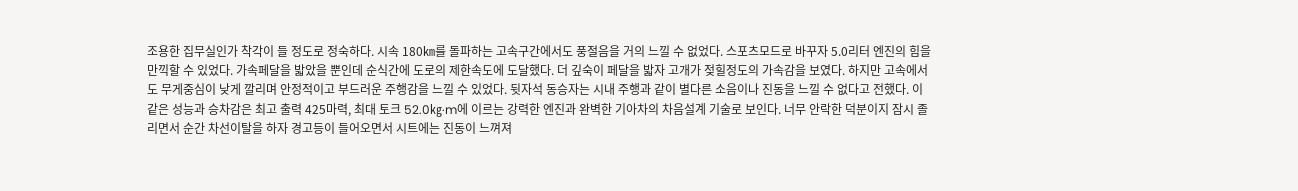조용한 집무실인가 착각이 들 정도로 정숙하다. 시속 180㎞를 돌파하는 고속구간에서도 풍절음을 거의 느낄 수 없었다. 스포츠모드로 바꾸자 5.0리터 엔진의 힘을 만끽할 수 있었다. 가속페달을 밟았을 뿐인데 순식간에 도로의 제한속도에 도달했다. 더 깊숙이 페달을 밟자 고개가 젖힐정도의 가속감을 보였다. 하지만 고속에서도 무게중심이 낮게 깔리며 안정적이고 부드러운 주행감을 느낄 수 있었다. 뒷자석 동승자는 시내 주행과 같이 별다른 소음이나 진동을 느낄 수 없다고 전했다. 이 같은 성능과 승차감은 최고 출력 425마력, 최대 토크 52.0㎏·m에 이르는 강력한 엔진과 완벽한 기아차의 차음설계 기술로 보인다. 너무 안락한 덕분이지 잠시 졸리면서 순간 차선이탈을 하자 경고등이 들어오면서 시트에는 진동이 느껴져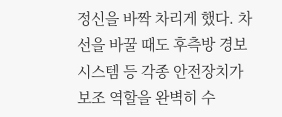정신을 바짝 차리게 했다. 차선을 바꿀 때도 후측방 경보 시스템 등 각종 안전장치가 보조 역할을 완벽히 수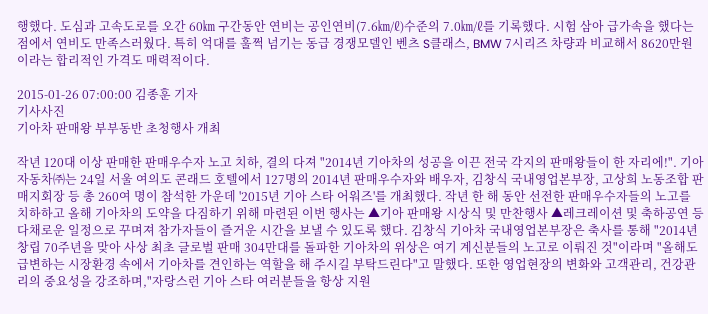행했다. 도심과 고속도로를 오간 60㎞ 구간동안 연비는 공인연비(7.6㎞/ℓ)수준의 7.0㎞/ℓ를 기록했다. 시험 삼아 급가속을 했다는 점에서 연비도 만족스러웠다. 특히 억대를 훌쩍 넘기는 동급 경쟁모델인 벤츠 S클래스, BMW 7시리즈 차량과 비교해서 8620만원이라는 합리적인 가격도 매력적이다.

2015-01-26 07:00:00 김종훈 기자
기사사진
기아차 판매왕 부부동반 초청행사 개최

작년 120대 이상 판매한 판매우수자 노고 치하, 결의 다져 "2014년 기아차의 성공을 이끈 전국 각지의 판매왕들이 한 자리에!". 기아자동차㈜는 24일 서울 여의도 콘래드 호텔에서 127명의 2014년 판매우수자와 배우자, 김창식 국내영업본부장, 고상희 노동조합 판매지회장 등 총 260여 명이 참석한 가운데 '2015년 기아 스타 어워즈'를 개최했다. 작년 한 해 동안 선전한 판매우수자들의 노고를 치하하고 올해 기아차의 도약을 다짐하기 위해 마련된 이번 행사는 ▲기아 판매왕 시상식 및 만찬행사 ▲레크레이션 및 축하공연 등 다채로운 일정으로 꾸며져 참가자들이 즐거운 시간을 보낼 수 있도록 했다. 김창식 기아차 국내영업본부장은 축사를 통해 "2014년 창립 70주년을 맞아 사상 최초 글로벌 판매 304만대를 돌파한 기아차의 위상은 여기 계신분들의 노고로 이뤄진 것"이라며 "올해도 급변하는 시장환경 속에서 기아차를 견인하는 역할을 해 주시길 부탁드린다"고 말했다. 또한 영업현장의 변화와 고객관리, 건강관리의 중요성을 강조하며,"자랑스런 기아 스타 여러분들을 항상 지원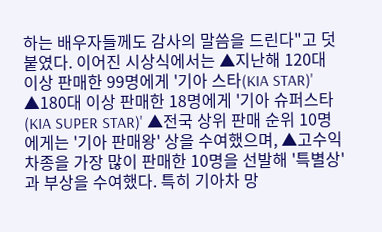하는 배우자들께도 감사의 말씀을 드린다"고 덧붙였다. 이어진 시상식에서는 ▲지난해 120대 이상 판매한 99명에게 '기아 스타(KIA STAR)' ▲180대 이상 판매한 18명에게 '기아 슈퍼스타(KIA SUPER STAR)' ▲전국 상위 판매 순위 10명에게는 '기아 판매왕' 상을 수여했으며, ▲고수익 차종을 가장 많이 판매한 10명을 선발해 '특별상'과 부상을 수여했다. 특히 기아차 망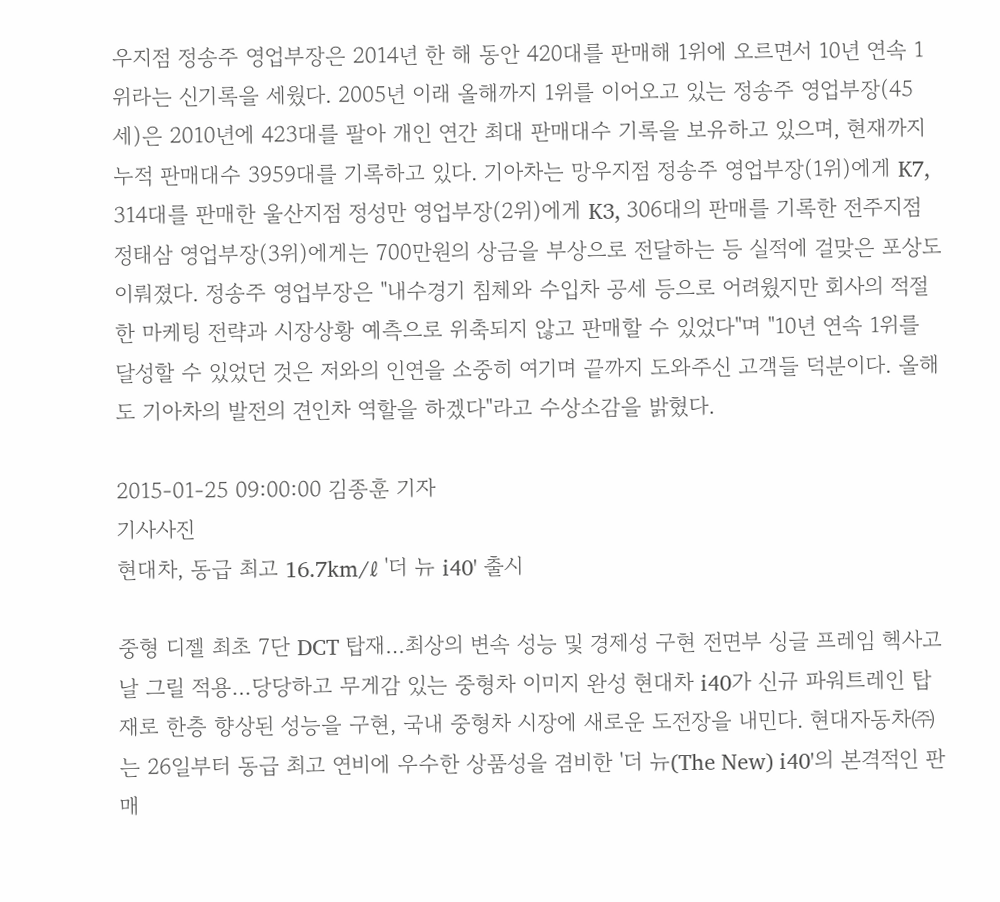우지점 정송주 영업부장은 2014년 한 해 동안 420대를 판매해 1위에 오르면서 10년 연속 1위라는 신기록을 세웠다. 2005년 이래 올해까지 1위를 이어오고 있는 정송주 영업부장(45세)은 2010년에 423대를 팔아 개인 연간 최대 판매대수 기록을 보유하고 있으며, 현재까지 누적 판매대수 3959대를 기록하고 있다. 기아차는 망우지점 정송주 영업부장(1위)에게 K7, 314대를 판매한 울산지점 정성만 영업부장(2위)에게 K3, 306대의 판매를 기록한 전주지점 정태삼 영업부장(3위)에게는 700만원의 상금을 부상으로 전달하는 등 실적에 걸맞은 포상도 이뤄졌다. 정송주 영업부장은 "내수경기 침체와 수입차 공세 등으로 어려웠지만 회사의 적절한 마케팅 전략과 시장상황 예측으로 위축되지 않고 판매할 수 있었다"며 "10년 연속 1위를 달성할 수 있었던 것은 저와의 인연을 소중히 여기며 끝까지 도와주신 고객들 덕분이다. 올해도 기아차의 발전의 견인차 역할을 하겠다"라고 수상소감을 밝혔다.

2015-01-25 09:00:00 김종훈 기자
기사사진
현대차, 동급 최고 16.7km/ℓ '더 뉴 i40' 출시

중형 디젤 최초 7단 DCT 탑재…최상의 변속 성능 및 경제성 구현 전면부 싱글 프레임 헥사고날 그릴 적용…당당하고 무게감 있는 중형차 이미지 완성 현대차 i40가 신규 파워트레인 탑재로 한층 향상된 성능을 구현, 국내 중형차 시장에 새로운 도전장을 내민다. 현대자동차㈜는 26일부터 동급 최고 연비에 우수한 상품성을 겸비한 '더 뉴(The New) i40'의 본격적인 판매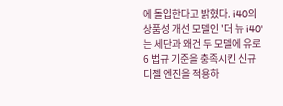에 돌입한다고 밝혔다. i40의 상품성 개선 모델인 '더 뉴 i40'는 세단과 왜건 두 모델에 유로 6 법규 기준을 충족시킨 신규 디젤 엔진을 적용하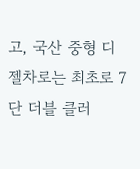고, 국산 중형 디젤차로는 최초로 7단 더블 클러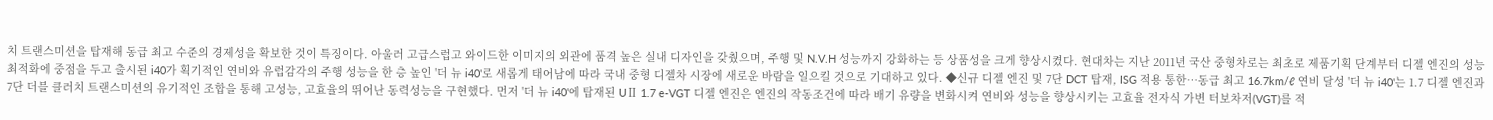치 트랜스미션을 탑재해 동급 최고 수준의 경제성을 확보한 것이 특징이다. 아울러 고급스럽고 와이드한 이미지의 외관에 품격 높은 실내 디자인을 갖췄으며, 주행 및 N.V.H 성능까지 강화하는 등 상품성을 크게 향상시켰다. 현대차는 지난 2011년 국산 중형차로는 최초로 제품기획 단계부터 디젤 엔진의 성능 최적화에 중점을 두고 출시된 i40가 획기적인 연비와 유럽감각의 주행 성능을 한 층 높인 '더 뉴 i40'로 새롭게 태어남에 따라 국내 중형 디젤차 시장에 새로운 바람을 일으킬 것으로 기대하고 있다. ◆신규 디젤 엔진 및 7단 DCT 탑재, ISG 적용 통한…동급 최고 16.7km/ℓ 연비 달성 '더 뉴 i40'는 1.7 디젤 엔진과 7단 더블 클러치 트랜스미션의 유기적인 조합을 통해 고성능, 고효율의 뛰어난 동력성능을 구현했다. 먼저 '더 뉴 i40'에 탑재된 UⅡ 1.7 e-VGT 디젤 엔진은 엔진의 작동조건에 따라 배기 유량을 변화시켜 연비와 성능을 향상시키는 고효율 전자식 가변 터보차저(VGT)를 적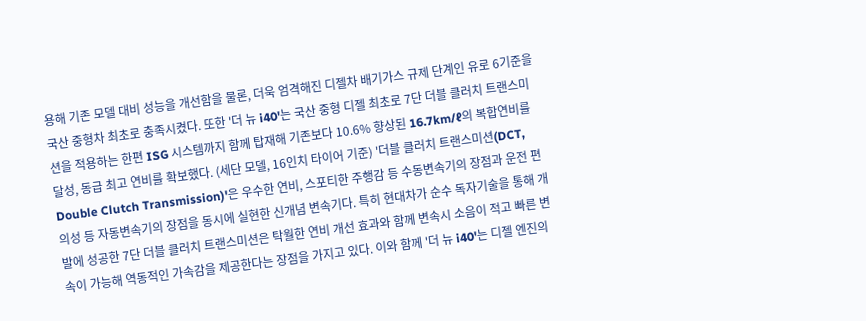용해 기존 모델 대비 성능을 개선함을 물론, 더욱 엄격해진 디젤차 배기가스 규제 단계인 유로 6기준을 국산 중형차 최초로 충족시켰다. 또한 '더 뉴 i40'는 국산 중형 디젤 최초로 7단 더블 클러치 트랜스미션을 적용하는 한편 ISG 시스템까지 함께 탑재해 기존보다 10.6% 향상된 16.7km/ℓ의 복합연비를 달성, 동급 최고 연비를 확보했다. (세단 모델, 16인치 타이어 기준) '더블 클러치 트랜스미션(DCT, Double Clutch Transmission)'은 우수한 연비, 스포티한 주행감 등 수동변속기의 장점과 운전 편의성 등 자동변속기의 장점을 동시에 실현한 신개념 변속기다. 특히 현대차가 순수 독자기술을 통해 개발에 성공한 7단 더블 클러치 트랜스미션은 탁월한 연비 개선 효과와 함께 변속시 소음이 적고 빠른 변속이 가능해 역동적인 가속감을 제공한다는 장점을 가지고 있다. 이와 함께 '더 뉴 i40'는 디젤 엔진의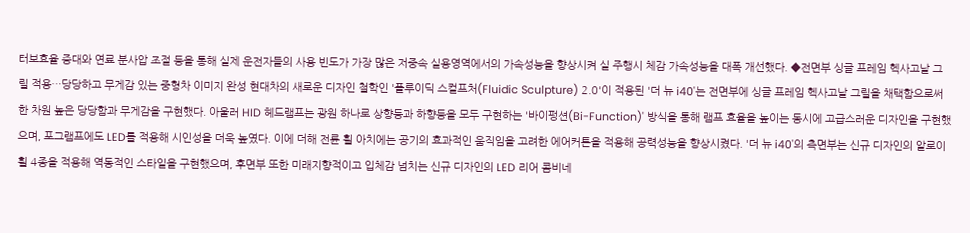터보효율 증대와 연료 분사압 조절 등을 통해 실제 운전자들의 사용 빈도가 가장 많은 저중속 실용영역에서의 가속성능을 향상시켜 실 주행시 체감 가속성능을 대폭 개선했다. ◆전면부 싱글 프레임 헥사고날 그릴 적용…당당하고 무게감 있는 중형차 이미지 완성 현대차의 새로운 디자인 철학인 '플루이딕 스컬프처(Fluidic Sculpture) 2.0'이 적용된 '더 뉴 i40'는 전면부에 싱글 프레임 헥사고날 그릴을 채택함으로써 한 차원 높은 당당함과 무게감을 구현했다. 아울러 HID 헤드램프는 광원 하나로 상향등과 하향등을 모두 구현하는 '바이펑션(Bi-Function)' 방식을 통해 램프 효율을 높이는 동시에 고급스러운 디자인을 구현했으며, 포그램프에도 LED를 적용해 시인성을 더욱 높였다. 이에 더해 전륜 휠 아치에는 공기의 효과적인 움직임을 고려한 에어커튼을 적용해 공력성능을 향상시켰다. '더 뉴 i40'의 측면부는 신규 디자인의 알로이 휠 4종을 적용해 역동적인 스타일을 구현했으며, 후면부 또한 미래지향적이고 입체감 넘치는 신규 디자인의 LED 리어 콤비네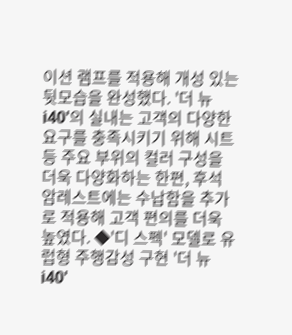이션 램프를 적용해 개성 있는 뒷모습을 완성했다. '더 뉴 i40'의 실내는 고객의 다양한 요구를 충족시키기 위해 시트 등 주요 부위의 컬러 구성을 더욱 다양화하는 한편, 후석 암레스트에는 수납함을 추가로 적용해 고객 편의를 더욱 높였다. ◆'디 스펙' 모델로 유럽형 주행감성 구현 '더 뉴 i40'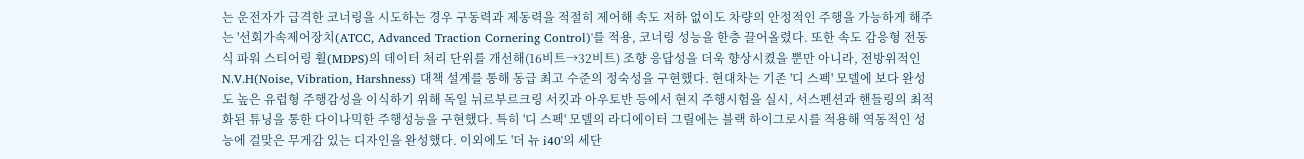는 운전자가 급격한 코너링을 시도하는 경우 구동력과 제동력을 적절히 제어해 속도 저하 없이도 차량의 안정적인 주행을 가능하게 해주는 '선회가속제어장치(ATCC, Advanced Traction Cornering Control)'를 적용, 코너링 성능을 한층 끌어올렸다. 또한 속도 감응형 전동식 파워 스티어링 휠(MDPS)의 데이터 처리 단위를 개선해(16비트→32비트) 조향 응답성을 더욱 향상시켰을 뿐만 아니라, 전방위적인 N.V.H(Noise, Vibration, Harshness) 대책 설계를 통해 동급 최고 수준의 정숙성을 구현했다. 현대차는 기존 '디 스펙' 모델에 보다 완성도 높은 유럽형 주행감성을 이식하기 위해 독일 뉘르부르크링 서킷과 아우토반 등에서 현지 주행시험을 실시, 서스펜션과 핸들링의 최적화된 튜닝을 통한 다이나믹한 주행성능을 구현했다. 특히 '디 스펙' 모델의 라디에이터 그릴에는 블랙 하이그로시를 적용해 역동적인 성능에 걸맞은 무게감 있는 디자인을 완성했다. 이외에도 '더 뉴 i40'의 세단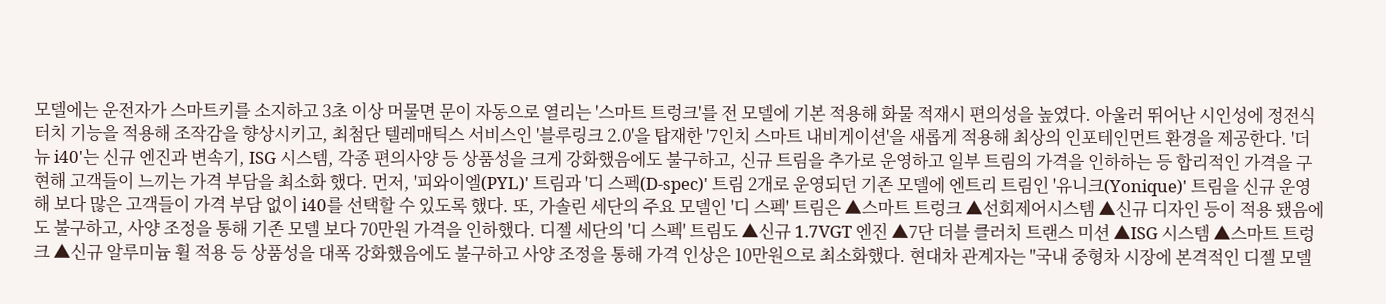모델에는 운전자가 스마트키를 소지하고 3초 이상 머물면 문이 자동으로 열리는 '스마트 트렁크'를 전 모델에 기본 적용해 화물 적재시 편의성을 높였다. 아울러 뛰어난 시인성에 정전식 터치 기능을 적용해 조작감을 향상시키고, 최첨단 텔레매틱스 서비스인 '블루링크 2.0'을 탑재한 '7인치 스마트 내비게이션'을 새롭게 적용해 최상의 인포테인먼트 환경을 제공한다. '더 뉴 i40'는 신규 엔진과 변속기, ISG 시스템, 각종 편의사양 등 상품성을 크게 강화했음에도 불구하고, 신규 트림을 추가로 운영하고 일부 트림의 가격을 인하하는 등 합리적인 가격을 구현해 고객들이 느끼는 가격 부담을 최소화 했다. 먼저, '피와이엘(PYL)' 트림과 '디 스펙(D-spec)' 트림 2개로 운영되던 기존 모델에 엔트리 트림인 '유니크(Yonique)' 트림을 신규 운영해 보다 많은 고객들이 가격 부담 없이 i40를 선택할 수 있도록 했다. 또, 가솔린 세단의 주요 모델인 '디 스펙' 트림은 ▲스마트 트렁크 ▲선회제어시스템 ▲신규 디자인 등이 적용 됐음에도 불구하고, 사양 조정을 통해 기존 모델 보다 70만원 가격을 인하했다. 디젤 세단의 '디 스펙' 트림도 ▲신규 1.7VGT 엔진 ▲7단 더블 클러치 트랜스 미션 ▲ISG 시스템 ▲스마트 트렁크 ▲신규 알루미늄 휠 적용 등 상품성을 대폭 강화했음에도 불구하고 사양 조정을 통해 가격 인상은 10만원으로 최소화했다. 현대차 관계자는 "국내 중형차 시장에 본격적인 디젤 모델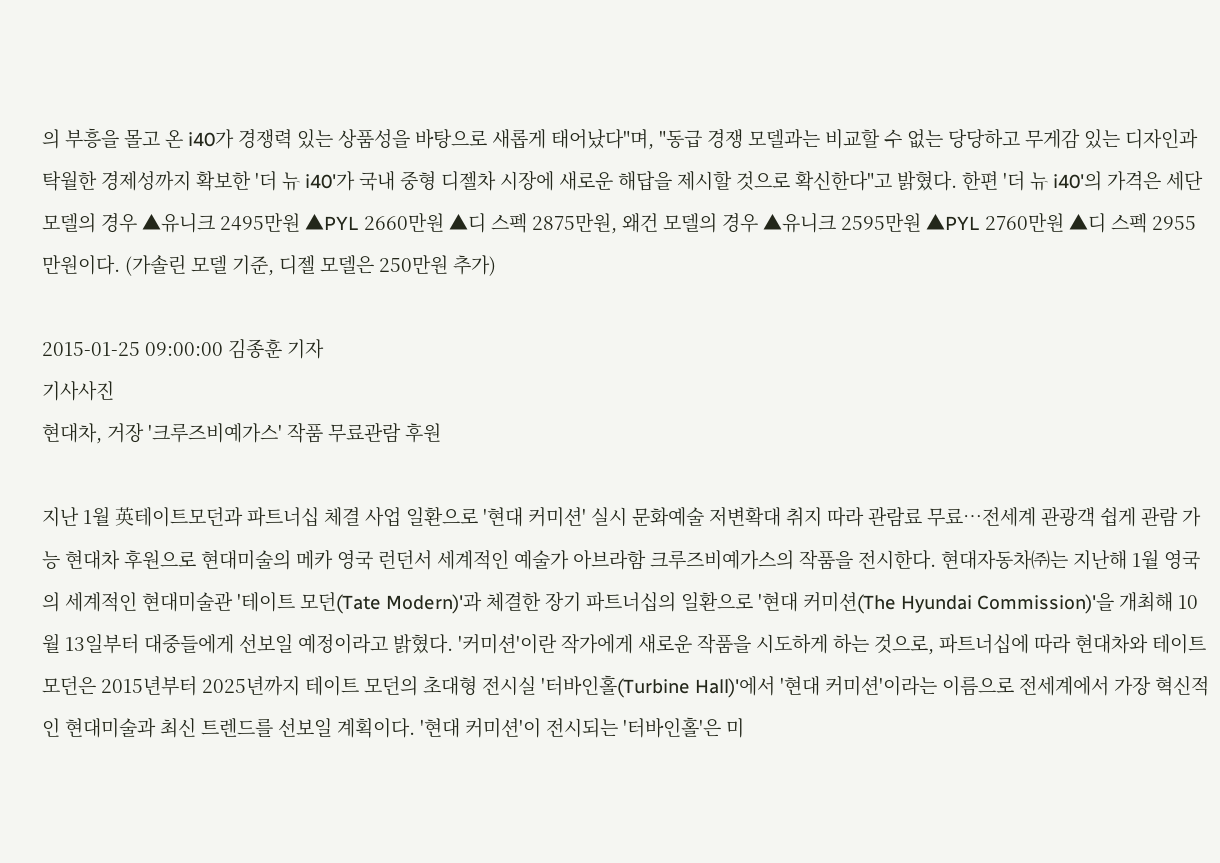의 부흥을 몰고 온 i40가 경쟁력 있는 상품성을 바탕으로 새롭게 태어났다"며, "동급 경쟁 모델과는 비교할 수 없는 당당하고 무게감 있는 디자인과 탁월한 경제성까지 확보한 '더 뉴 i40'가 국내 중형 디젤차 시장에 새로운 해답을 제시할 것으로 확신한다"고 밝혔다. 한편 '더 뉴 i40'의 가격은 세단 모델의 경우 ▲유니크 2495만원 ▲PYL 2660만원 ▲디 스펙 2875만원, 왜건 모델의 경우 ▲유니크 2595만원 ▲PYL 2760만원 ▲디 스펙 2955만원이다. (가솔린 모델 기준, 디젤 모델은 250만원 추가)

2015-01-25 09:00:00 김종훈 기자
기사사진
현대차, 거장 '크루즈비예가스' 작품 무료관람 후원

지난 1월 英테이트모던과 파트너십 체결 사업 일환으로 '현대 커미션' 실시 문화예술 저변확대 취지 따라 관람료 무료…전세계 관광객 쉽게 관람 가능 현대차 후원으로 현대미술의 메카 영국 런던서 세계적인 예술가 아브라함 크루즈비예가스의 작품을 전시한다. 현대자동차㈜는 지난해 1월 영국의 세계적인 현대미술관 '테이트 모던(Tate Modern)'과 체결한 장기 파트너십의 일환으로 '현대 커미션(The Hyundai Commission)'을 개최해 10월 13일부터 대중들에게 선보일 예정이라고 밝혔다. '커미션'이란 작가에게 새로운 작품을 시도하게 하는 것으로, 파트너십에 따라 현대차와 테이트 모던은 2015년부터 2025년까지 테이트 모던의 초대형 전시실 '터바인홀(Turbine Hall)'에서 '현대 커미션'이라는 이름으로 전세계에서 가장 혁신적인 현대미술과 최신 트렌드를 선보일 계획이다. '현대 커미션'이 전시되는 '터바인홀'은 미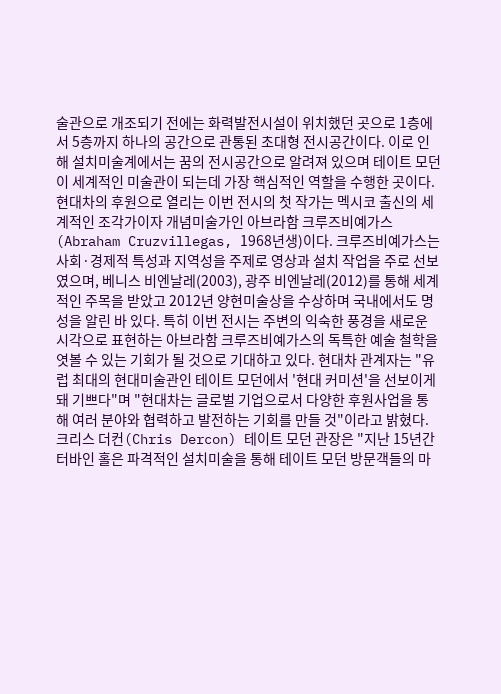술관으로 개조되기 전에는 화력발전시설이 위치했던 곳으로 1층에서 5층까지 하나의 공간으로 관통된 초대형 전시공간이다. 이로 인해 설치미술계에서는 꿈의 전시공간으로 알려져 있으며 테이트 모던이 세계적인 미술관이 되는데 가장 핵심적인 역할을 수행한 곳이다. 현대차의 후원으로 열리는 이번 전시의 첫 작가는 멕시코 출신의 세계적인 조각가이자 개념미술가인 아브라함 크루즈비예가스(Abraham Cruzvillegas, 1968년생)이다. 크루즈비예가스는 사회·경제적 특성과 지역성을 주제로 영상과 설치 작업을 주로 선보였으며, 베니스 비엔날레(2003), 광주 비엔날레(2012)를 통해 세계적인 주목을 받았고 2012년 양현미술상을 수상하며 국내에서도 명성을 알린 바 있다. 특히 이번 전시는 주변의 익숙한 풍경을 새로운 시각으로 표현하는 아브라함 크루즈비예가스의 독특한 예술 철학을 엿볼 수 있는 기회가 될 것으로 기대하고 있다. 현대차 관계자는 "유럽 최대의 현대미술관인 테이트 모던에서 '현대 커미션'을 선보이게 돼 기쁘다"며 "현대차는 글로벌 기업으로서 다양한 후원사업을 통해 여러 분야와 협력하고 발전하는 기회를 만들 것"이라고 밝혔다. 크리스 더컨(Chris Dercon) 테이트 모던 관장은 "지난 15년간 터바인 홀은 파격적인 설치미술을 통해 테이트 모던 방문객들의 마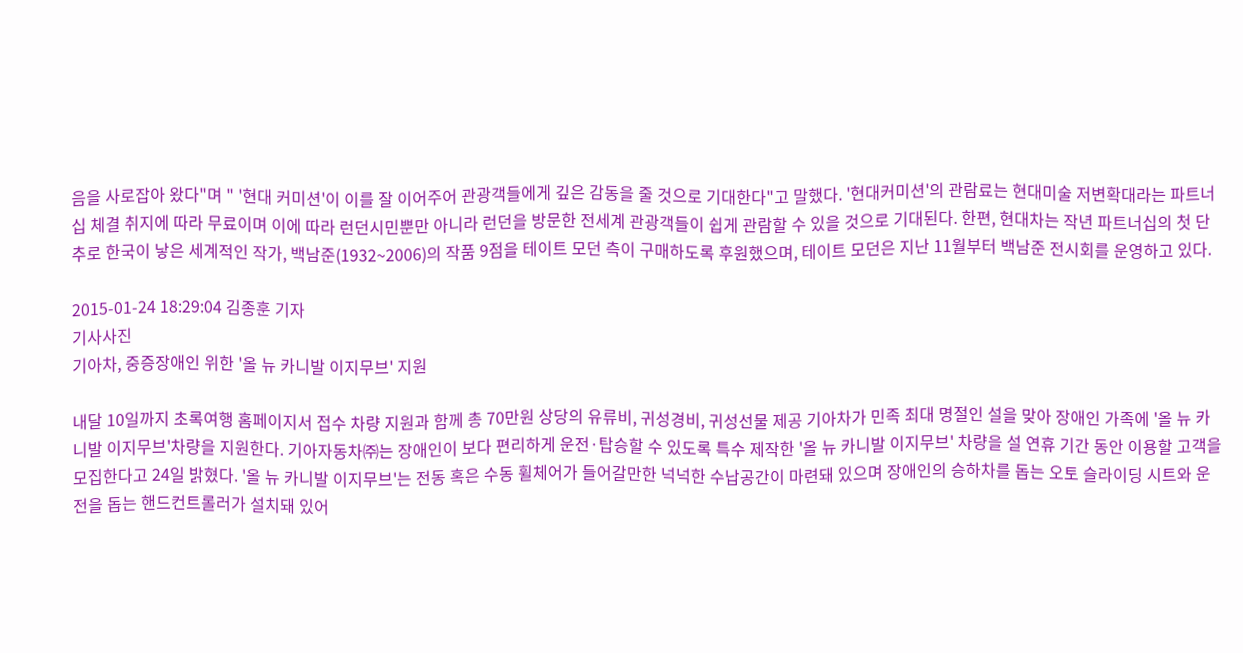음을 사로잡아 왔다"며 " '현대 커미션'이 이를 잘 이어주어 관광객들에게 깊은 감동을 줄 것으로 기대한다"고 말했다. '현대커미션'의 관람료는 현대미술 저변확대라는 파트너십 체결 취지에 따라 무료이며 이에 따라 런던시민뿐만 아니라 런던을 방문한 전세계 관광객들이 쉽게 관람할 수 있을 것으로 기대된다. 한편, 현대차는 작년 파트너십의 첫 단추로 한국이 낳은 세계적인 작가, 백남준(1932~2006)의 작품 9점을 테이트 모던 측이 구매하도록 후원했으며, 테이트 모던은 지난 11월부터 백남준 전시회를 운영하고 있다.

2015-01-24 18:29:04 김종훈 기자
기사사진
기아차, 중증장애인 위한 '올 뉴 카니발 이지무브' 지원

내달 10일까지 초록여행 홈페이지서 접수 차량 지원과 함께 총 70만원 상당의 유류비, 귀성경비, 귀성선물 제공 기아차가 민족 최대 명절인 설을 맞아 장애인 가족에 '올 뉴 카니발 이지무브'차량을 지원한다. 기아자동차㈜는 장애인이 보다 편리하게 운전·탑승할 수 있도록 특수 제작한 '올 뉴 카니발 이지무브' 차량을 설 연휴 기간 동안 이용할 고객을 모집한다고 24일 밝혔다. '올 뉴 카니발 이지무브'는 전동 혹은 수동 휠체어가 들어갈만한 넉넉한 수납공간이 마련돼 있으며 장애인의 승하차를 돕는 오토 슬라이딩 시트와 운전을 돕는 핸드컨트롤러가 설치돼 있어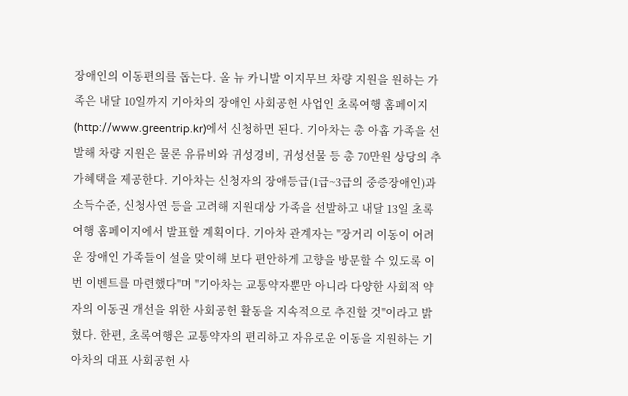장애인의 이동편의를 돕는다. 올 뉴 카니발 이지무브 차량 지원을 원하는 가족은 내달 10일까지 기아차의 장애인 사회공헌 사업인 초록여행 홈페이지(http://www.greentrip.kr)에서 신청하면 된다. 기아차는 총 아홉 가족을 선발해 차량 지원은 물론 유류비와 귀성경비, 귀성선물 등 총 70만원 상당의 추가혜택을 제공한다. 기아차는 신청자의 장애등급(1급~3급의 중증장애인)과 소득수준, 신청사연 등을 고려해 지원대상 가족을 선발하고 내달 13일 초록여행 홈페이지에서 발표할 계획이다. 기아차 관계자는 "장거리 이동이 어려운 장애인 가족들이 설을 맞이해 보다 편안하게 고향을 방문할 수 있도록 이번 이벤트를 마련했다"며 "기아차는 교통약자뿐만 아니라 다양한 사회적 약자의 이동권 개선을 위한 사회공헌 활동을 지속적으로 추진할 것"이라고 밝혔다. 한편, 초록여행은 교통약자의 편리하고 자유로운 이동을 지원하는 기아차의 대표 사회공헌 사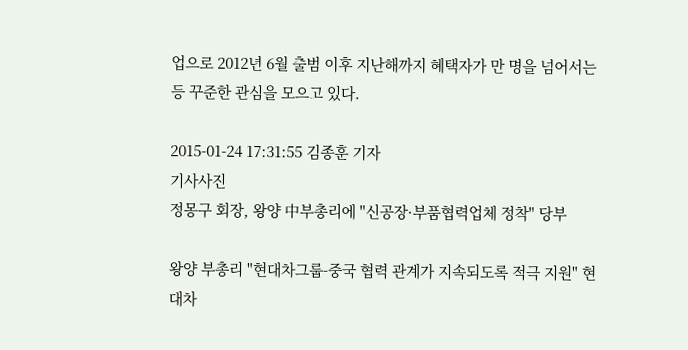업으로 2012년 6월 출범 이후 지난해까지 혜택자가 만 명을 넘어서는 등 꾸준한 관심을 모으고 있다.

2015-01-24 17:31:55 김종훈 기자
기사사진
정몽구 회장, 왕양 中부총리에 "신공장·부품협력업체 정착" 당부

왕양 부총리 "현대차그룹-중국 협력 관계가 지속되도록 적극 지원" 현대차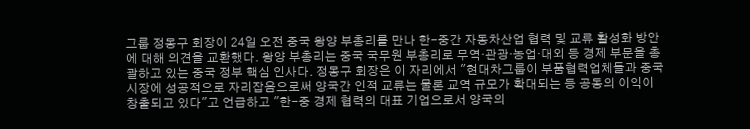그룹 정몽구 회장이 24일 오전 중국 왕양 부총리를 만나 한-중간 자동차산업 협력 및 교류 활성화 방안에 대해 의견을 교환했다. 왕양 부총리는 중국 국무원 부총리로 무역·관광·농업·대외 등 경제 부문을 총괄하고 있는 중국 정부 핵심 인사다. 정몽구 회장은 이 자리에서 "현대차그룹이 부품협력업체들과 중국 시장에 성공적으로 자리잡음으로써 양국간 인적 교류는 물론 교역 규모가 확대되는 등 공동의 이익이 창출되고 있다"고 언급하고 "한-중 경제 협력의 대표 기업으로서 양국의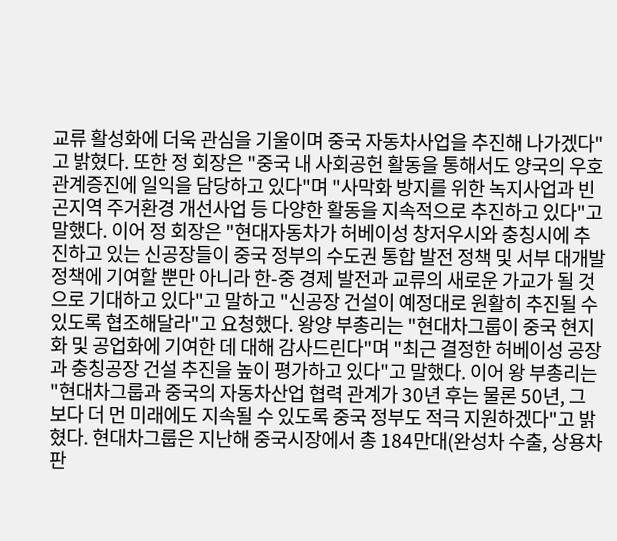교류 활성화에 더욱 관심을 기울이며 중국 자동차사업을 추진해 나가겠다"고 밝혔다. 또한 정 회장은 "중국 내 사회공헌 활동을 통해서도 양국의 우호관계증진에 일익을 담당하고 있다"며 "사막화 방지를 위한 녹지사업과 빈곤지역 주거환경 개선사업 등 다양한 활동을 지속적으로 추진하고 있다"고 말했다. 이어 정 회장은 "현대자동차가 허베이성 창저우시와 충칭시에 추진하고 있는 신공장들이 중국 정부의 수도권 통합 발전 정책 및 서부 대개발 정책에 기여할 뿐만 아니라 한-중 경제 발전과 교류의 새로운 가교가 될 것으로 기대하고 있다"고 말하고 "신공장 건설이 예정대로 원활히 추진될 수 있도록 협조해달라"고 요청했다. 왕양 부총리는 "현대차그룹이 중국 현지화 및 공업화에 기여한 데 대해 감사드린다"며 "최근 결정한 허베이성 공장과 충칭공장 건설 추진을 높이 평가하고 있다"고 말했다. 이어 왕 부총리는 "현대차그룹과 중국의 자동차산업 협력 관계가 30년 후는 물론 50년, 그 보다 더 먼 미래에도 지속될 수 있도록 중국 정부도 적극 지원하겠다"고 밝혔다. 현대차그룹은 지난해 중국시장에서 총 184만대(완성차 수출, 상용차 판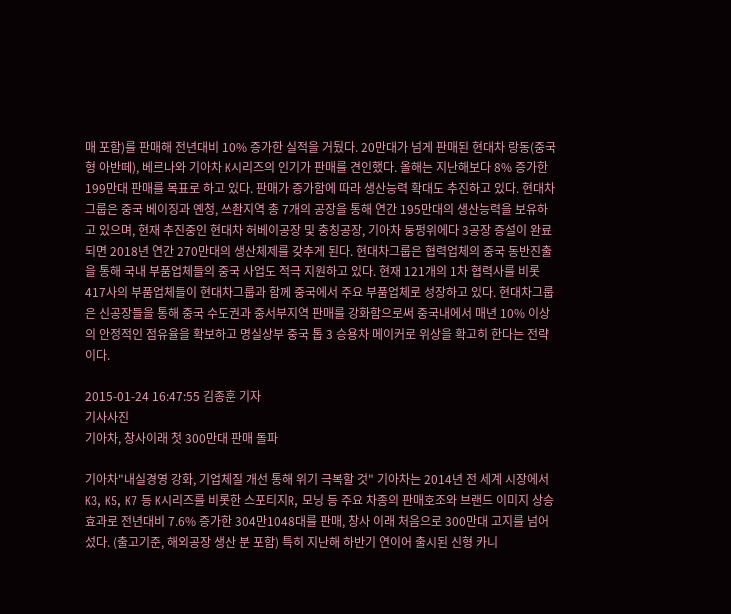매 포함)를 판매해 전년대비 10% 증가한 실적을 거뒀다. 20만대가 넘게 판매된 현대차 랑동(중국형 아반떼), 베르나와 기아차 K시리즈의 인기가 판매를 견인했다. 올해는 지난해보다 8% 증가한 199만대 판매를 목표로 하고 있다. 판매가 증가함에 따라 생산능력 확대도 추진하고 있다. 현대차그룹은 중국 베이징과 옌청, 쓰촨지역 총 7개의 공장을 통해 연간 195만대의 생산능력을 보유하고 있으며, 현재 추진중인 현대차 허베이공장 및 충칭공장, 기아차 둥펑위에다 3공장 증설이 완료되면 2018년 연간 270만대의 생산체제를 갖추게 된다. 현대차그룹은 협력업체의 중국 동반진출을 통해 국내 부품업체들의 중국 사업도 적극 지원하고 있다. 현재 121개의 1차 협력사를 비롯 417사의 부품업체들이 현대차그룹과 함께 중국에서 주요 부품업체로 성장하고 있다. 현대차그룹은 신공장들을 통해 중국 수도권과 중서부지역 판매를 강화함으로써 중국내에서 매년 10% 이상의 안정적인 점유율을 확보하고 명실상부 중국 톱 3 승용차 메이커로 위상을 확고히 한다는 전략이다.

2015-01-24 16:47:55 김종훈 기자
기사사진
기아차, 창사이래 첫 300만대 판매 돌파

기아차"내실경영 강화, 기업체질 개선 통해 위기 극복할 것" 기아차는 2014년 전 세계 시장에서 K3, K5, K7 등 K시리즈를 비롯한 스포티지R, 모닝 등 주요 차종의 판매호조와 브랜드 이미지 상승 효과로 전년대비 7.6% 증가한 304만1048대를 판매, 창사 이래 처음으로 300만대 고지를 넘어섰다. (출고기준, 해외공장 생산 분 포함) 특히 지난해 하반기 연이어 출시된 신형 카니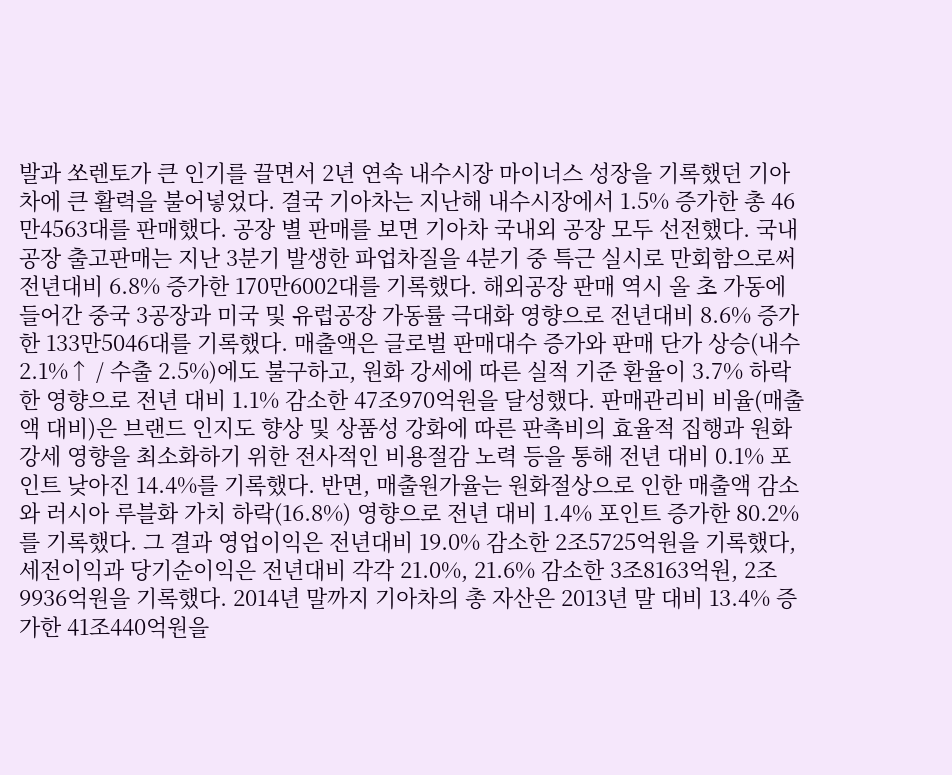발과 쏘렌토가 큰 인기를 끌면서 2년 연속 내수시장 마이너스 성장을 기록했던 기아차에 큰 활력을 불어넣었다. 결국 기아차는 지난해 내수시장에서 1.5% 증가한 총 46만4563대를 판매했다. 공장 별 판매를 보면 기아차 국내외 공장 모두 선전했다. 국내공장 출고판매는 지난 3분기 발생한 파업차질을 4분기 중 특근 실시로 만회함으로써 전년대비 6.8% 증가한 170만6002대를 기록했다. 해외공장 판매 역시 올 초 가동에 들어간 중국 3공장과 미국 및 유럽공장 가동률 극대화 영향으로 전년대비 8.6% 증가한 133만5046대를 기록했다. 매출액은 글로벌 판매대수 증가와 판매 단가 상승(내수 2.1%↑ / 수출 2.5%)에도 불구하고, 원화 강세에 따른 실적 기준 환율이 3.7% 하락한 영향으로 전년 대비 1.1% 감소한 47조970억원을 달성했다. 판매관리비 비율(매출액 대비)은 브랜드 인지도 향상 및 상품성 강화에 따른 판촉비의 효율적 집행과 원화강세 영향을 최소화하기 위한 전사적인 비용절감 노력 등을 통해 전년 대비 0.1% 포인트 낮아진 14.4%를 기록했다. 반면, 매출원가율는 원화절상으로 인한 매출액 감소와 러시아 루블화 가치 하락(16.8%) 영향으로 전년 대비 1.4% 포인트 증가한 80.2%를 기록했다. 그 결과 영업이익은 전년대비 19.0% 감소한 2조5725억원을 기록했다, 세전이익과 당기순이익은 전년대비 각각 21.0%, 21.6% 감소한 3조8163억원, 2조9936억원을 기록했다. 2014년 말까지 기아차의 총 자산은 2013년 말 대비 13.4% 증가한 41조440억원을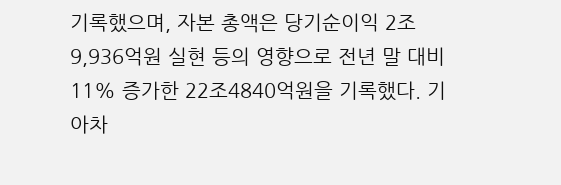기록했으며, 자본 총액은 당기순이익 2조9,936억원 실현 등의 영향으로 전년 말 대비 11% 증가한 22조4840억원을 기록했다. 기아차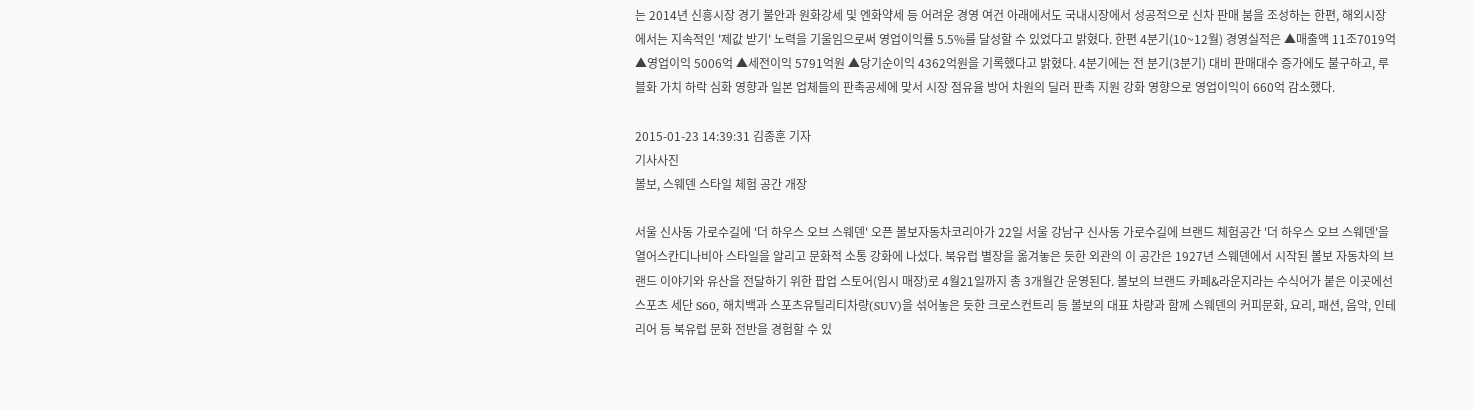는 2014년 신흥시장 경기 불안과 원화강세 및 엔화약세 등 어려운 경영 여건 아래에서도 국내시장에서 성공적으로 신차 판매 붐을 조성하는 한편, 해외시장에서는 지속적인 '제값 받기' 노력을 기울임으로써 영업이익률 5.5%를 달성할 수 있었다고 밝혔다. 한편 4분기(10~12월) 경영실적은 ▲매출액 11조7019억 ▲영업이익 5006억 ▲세전이익 5791억원 ▲당기순이익 4362억원을 기록했다고 밝혔다. 4분기에는 전 분기(3분기) 대비 판매대수 증가에도 불구하고, 루블화 가치 하락 심화 영향과 일본 업체들의 판촉공세에 맞서 시장 점유율 방어 차원의 딜러 판촉 지원 강화 영향으로 영업이익이 660억 감소했다.

2015-01-23 14:39:31 김종훈 기자
기사사진
볼보, 스웨덴 스타일 체험 공간 개장

서울 신사동 가로수길에 '더 하우스 오브 스웨덴' 오픈 볼보자동차코리아가 22일 서울 강남구 신사동 가로수길에 브랜드 체험공간 '더 하우스 오브 스웨덴'을 열어스칸디나비아 스타일을 알리고 문화적 소통 강화에 나섰다. 북유럽 별장을 옮겨놓은 듯한 외관의 이 공간은 1927년 스웨덴에서 시작된 볼보 자동차의 브랜드 이야기와 유산을 전달하기 위한 팝업 스토어(임시 매장)로 4월21일까지 총 3개월간 운영된다. 볼보의 브랜드 카페&라운지라는 수식어가 붙은 이곳에선 스포츠 세단 S60, 해치백과 스포츠유틸리티차량(SUV)을 섞어놓은 듯한 크로스컨트리 등 볼보의 대표 차량과 함께 스웨덴의 커피문화, 요리, 패션, 음악, 인테리어 등 북유럽 문화 전반을 경험할 수 있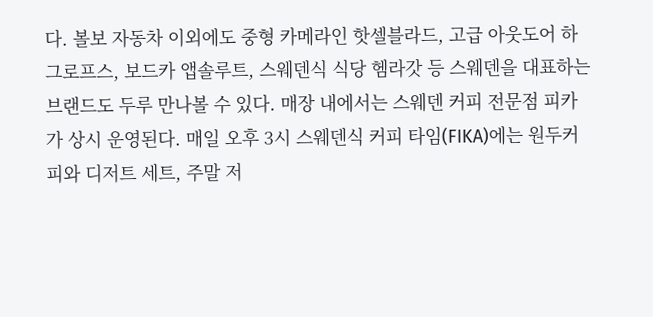다. 볼보 자동차 이외에도 중형 카메라인 핫셀블라드, 고급 아웃도어 하그로프스, 보드카 앱솔루트, 스웨덴식 식당 헴라갓 등 스웨덴을 대표하는 브랜드도 두루 만나볼 수 있다. 매장 내에서는 스웨덴 커피 전문점 피카가 상시 운영된다. 매일 오후 3시 스웨덴식 커피 타임(FIKA)에는 원두커피와 디저트 세트, 주말 저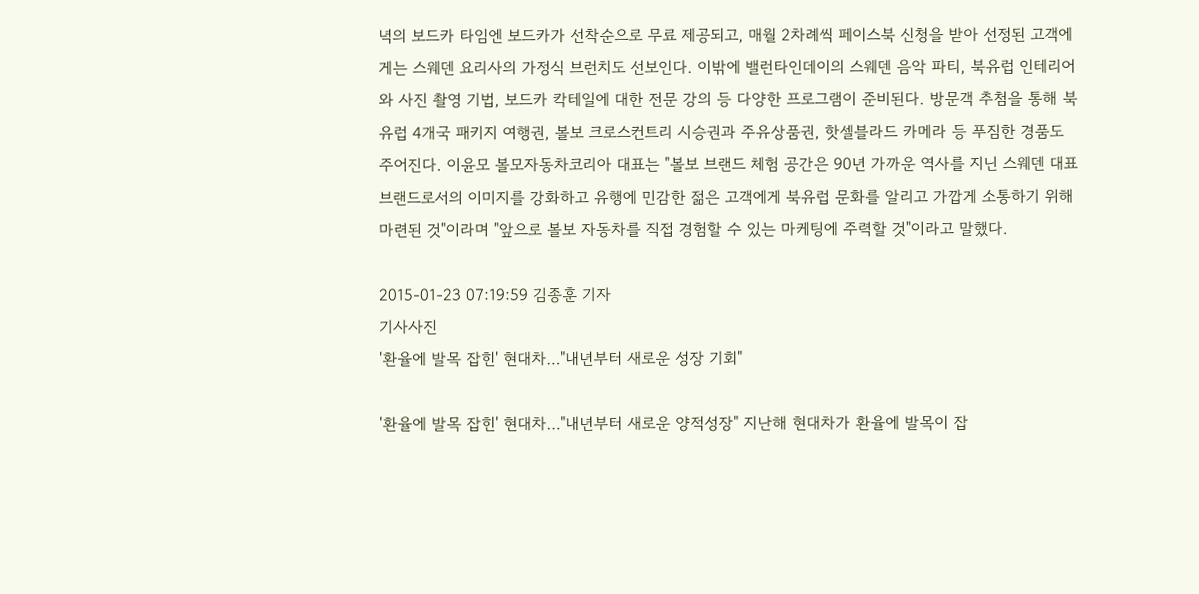녁의 보드카 타임엔 보드카가 선착순으로 무료 제공되고, 매월 2차례씩 페이스북 신청을 받아 선정된 고객에게는 스웨덴 요리사의 가정식 브런치도 선보인다. 이밖에 밸런타인데이의 스웨덴 음악 파티, 북유럽 인테리어와 사진 촬영 기법, 보드카 칵테일에 대한 전문 강의 등 다양한 프로그램이 준비된다. 방문객 추첨을 통해 북유럽 4개국 패키지 여행권, 볼보 크로스컨트리 시승권과 주유상품권, 핫셀블라드 카메라 등 푸짐한 경품도 주어진다. 이윤모 볼모자동차코리아 대표는 "볼보 브랜드 체험 공간은 90년 가까운 역사를 지닌 스웨덴 대표 브랜드로서의 이미지를 강화하고 유행에 민감한 젊은 고객에게 북유럽 문화를 알리고 가깝게 소통하기 위해 마련된 것"이라며 "앞으로 볼보 자동차를 직접 경험할 수 있는 마케팅에 주력할 것"이라고 말했다.

2015-01-23 07:19:59 김종훈 기자
기사사진
'환율에 발목 잡힌' 현대차…"내년부터 새로운 성장 기회"

'환율에 발목 잡힌' 현대차…"내년부터 새로운 양적성장" 지난해 현대차가 환율에 발목이 잡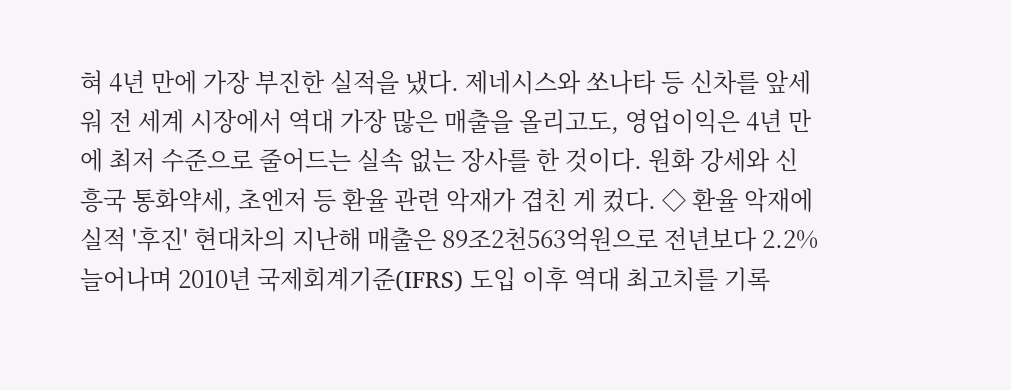혀 4년 만에 가장 부진한 실적을 냈다. 제네시스와 쏘나타 등 신차를 앞세워 전 세계 시장에서 역대 가장 많은 매출을 올리고도, 영업이익은 4년 만에 최저 수준으로 줄어드는 실속 없는 장사를 한 것이다. 원화 강세와 신흥국 통화약세, 초엔저 등 환율 관련 악재가 겹친 게 컸다. ◇ 환율 악재에 실적 '후진' 현대차의 지난해 매출은 89조2천563억원으로 전년보다 2.2% 늘어나며 2010년 국제회계기준(IFRS) 도입 이후 역대 최고치를 기록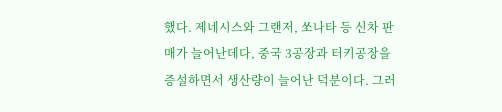했다. 제네시스와 그랜저, 쏘나타 등 신차 판매가 늘어난데다, 중국 3공장과 터키공장을 증설하면서 생산량이 늘어난 덕분이다. 그러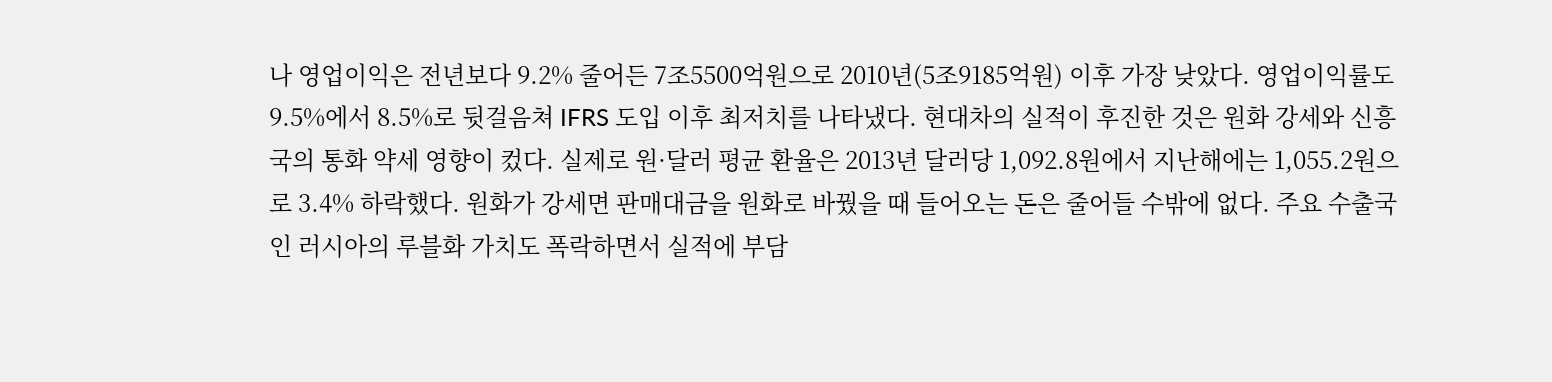나 영업이익은 전년보다 9.2% 줄어든 7조5500억원으로 2010년(5조9185억원) 이후 가장 낮았다. 영업이익률도 9.5%에서 8.5%로 뒷걸음쳐 IFRS 도입 이후 최저치를 나타냈다. 현대차의 실적이 후진한 것은 원화 강세와 신흥국의 통화 약세 영향이 컸다. 실제로 원·달러 평균 환율은 2013년 달러당 1,092.8원에서 지난해에는 1,055.2원으로 3.4% 하락했다. 원화가 강세면 판매대금을 원화로 바꿨을 때 들어오는 돈은 줄어들 수밖에 없다. 주요 수출국인 러시아의 루블화 가치도 폭락하면서 실적에 부담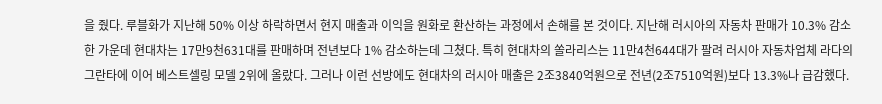을 줬다. 루블화가 지난해 50% 이상 하락하면서 현지 매출과 이익을 원화로 환산하는 과정에서 손해를 본 것이다. 지난해 러시아의 자동차 판매가 10.3% 감소한 가운데 현대차는 17만9천631대를 판매하며 전년보다 1% 감소하는데 그쳤다. 특히 현대차의 쏠라리스는 11만4천644대가 팔려 러시아 자동차업체 라다의 그란타에 이어 베스트셀링 모델 2위에 올랐다. 그러나 이런 선방에도 현대차의 러시아 매출은 2조3840억원으로 전년(2조7510억원)보다 13.3%나 급감했다.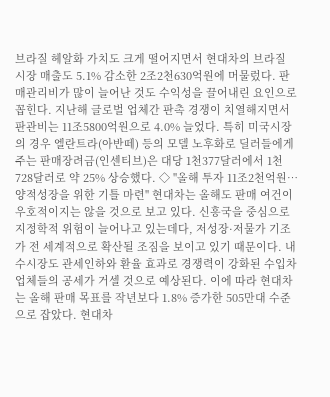브라질 헤알화 가치도 크게 떨어지면서 현대차의 브라질 시장 매출도 5.1% 감소한 2조2천630억원에 머물렀다. 판매관리비가 많이 늘어난 것도 수익성을 끌어내린 요인으로 꼽힌다. 지난해 글로벌 업체간 판촉 경쟁이 치열해지면서 판관비는 11조5800억원으로 4.0% 늘었다. 특히 미국시장의 경우 엘란트라(아반떼) 등의 모델 노후화로 딜러들에게 주는 판매장려금(인센티브)은 대당 1천377달러에서 1천728달러로 약 25% 상승했다. ◇ "올해 투자 11조2천억원…양적성장을 위한 기틀 마련" 현대차는 올해도 판매 여건이 우호적이지는 않을 것으로 보고 있다. 신흥국을 중심으로 지정학적 위험이 늘어나고 있는데다, 저성장·저물가 기조가 전 세계적으로 확산될 조짐을 보이고 있기 때문이다. 내수시장도 관세인하와 환율 효과로 경쟁력이 강화된 수입차업체들의 공세가 거셀 것으로 예상된다. 이에 따라 현대차는 올해 판매 목표를 작년보다 1.8% 증가한 505만대 수준으로 잡았다. 현대차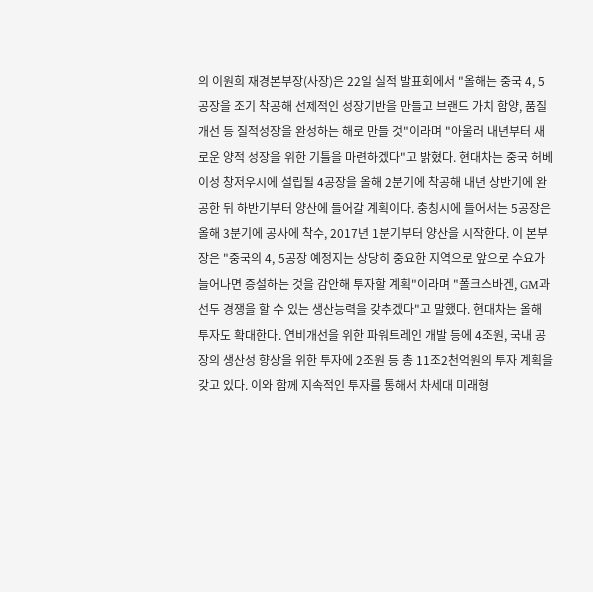의 이원희 재경본부장(사장)은 22일 실적 발표회에서 "올해는 중국 4, 5공장을 조기 착공해 선제적인 성장기반을 만들고 브랜드 가치 함양, 품질개선 등 질적성장을 완성하는 해로 만들 것"이라며 "아울러 내년부터 새로운 양적 성장을 위한 기틀을 마련하겠다"고 밝혔다. 현대차는 중국 허베이성 창저우시에 설립될 4공장을 올해 2분기에 착공해 내년 상반기에 완공한 뒤 하반기부터 양산에 들어갈 계획이다. 충칭시에 들어서는 5공장은 올해 3분기에 공사에 착수, 2017년 1분기부터 양산을 시작한다. 이 본부장은 "중국의 4, 5공장 예정지는 상당히 중요한 지역으로 앞으로 수요가 늘어나면 증설하는 것을 감안해 투자할 계획"이라며 "폴크스바겐, GM과 선두 경쟁을 할 수 있는 생산능력을 갖추겠다"고 말했다. 현대차는 올해 투자도 확대한다. 연비개선을 위한 파워트레인 개발 등에 4조원, 국내 공장의 생산성 향상을 위한 투자에 2조원 등 총 11조2천억원의 투자 계획을 갖고 있다. 이와 함께 지속적인 투자를 통해서 차세대 미래형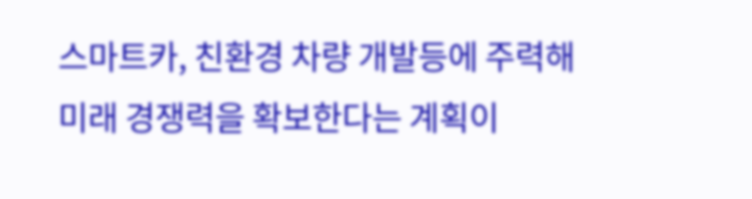스마트카, 친환경 차량 개발등에 주력해 미래 경쟁력을 확보한다는 계획이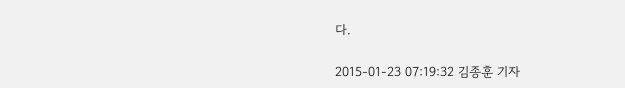다.

2015-01-23 07:19:32 김종훈 기자